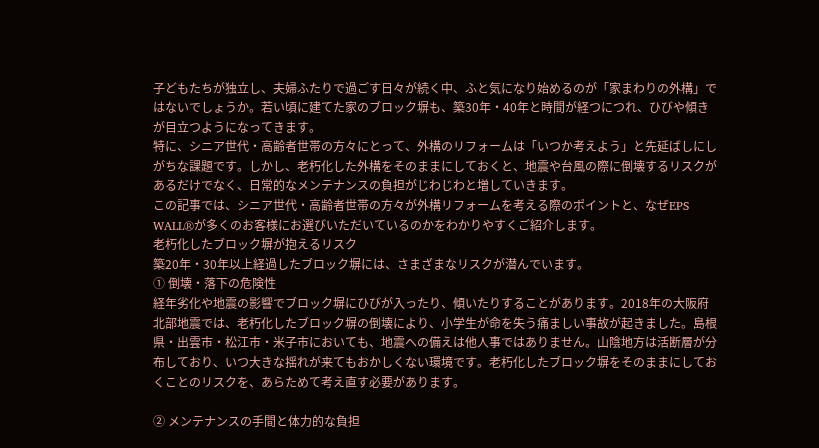子どもたちが独立し、夫婦ふたりで過ごす日々が続く中、ふと気になり始めるのが「家まわりの外構」ではないでしょうか。若い頃に建てた家のブロック塀も、築30年・40年と時間が経つにつれ、ひびや傾きが目立つようになってきます。
特に、シニア世代・高齢者世帯の方々にとって、外構のリフォームは「いつか考えよう」と先延ばしにしがちな課題です。しかし、老朽化した外構をそのままにしておくと、地震や台風の際に倒壊するリスクがあるだけでなく、日常的なメンテナンスの負担がじわじわと増していきます。
この記事では、シニア世代・高齢者世帯の方々が外構リフォームを考える際のポイントと、なぜEPS WALL®が多くのお客様にお選びいただいているのかをわかりやすくご紹介します。
老朽化したブロック塀が抱えるリスク
築20年・30年以上経過したブロック塀には、さまざまなリスクが潜んでいます。
① 倒壊・落下の危険性
経年劣化や地震の影響でブロック塀にひびが入ったり、傾いたりすることがあります。2018年の大阪府北部地震では、老朽化したブロック塀の倒壊により、小学生が命を失う痛ましい事故が起きました。島根県・出雲市・松江市・米子市においても、地震への備えは他人事ではありません。山陰地方は活断層が分布しており、いつ大きな揺れが来てもおかしくない環境です。老朽化したブロック塀をそのままにしておくことのリスクを、あらためて考え直す必要があります。

② メンテナンスの手間と体力的な負担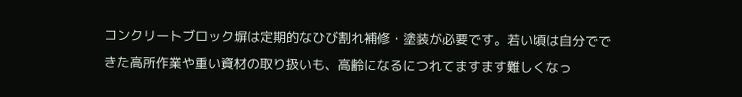コンクリートブロック塀は定期的なひび割れ補修・塗装が必要です。若い頃は自分でできた高所作業や重い資材の取り扱いも、高齢になるにつれてますます難しくなっ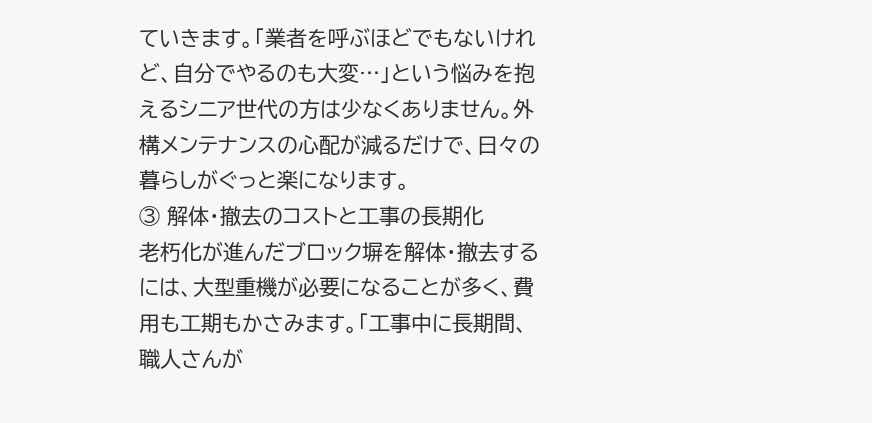ていきます。「業者を呼ぶほどでもないけれど、自分でやるのも大変…」という悩みを抱えるシニア世代の方は少なくありません。外構メンテナンスの心配が減るだけで、日々の暮らしがぐっと楽になります。
③ 解体・撤去のコストと工事の長期化
老朽化が進んだブロック塀を解体・撤去するには、大型重機が必要になることが多く、費用も工期もかさみます。「工事中に長期間、職人さんが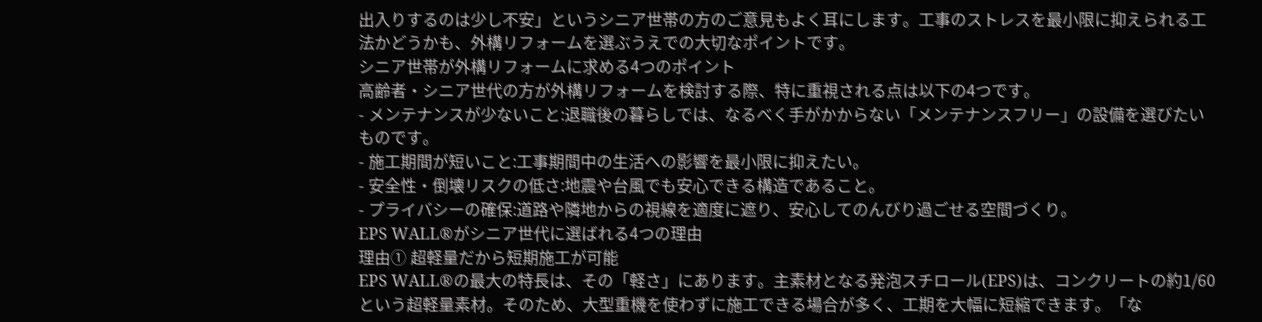出入りするのは少し不安」というシニア世帯の方のご意見もよく耳にします。工事のストレスを最小限に抑えられる工法かどうかも、外構リフォームを選ぶうえでの大切なポイントです。
シニア世帯が外構リフォームに求める4つのポイント
高齢者・シニア世代の方が外構リフォームを検討する際、特に重視される点は以下の4つです。
- メンテナンスが少ないこと:退職後の暮らしでは、なるべく手がかからない「メンテナンスフリー」の設備を選びたいものです。
- 施工期間が短いこと:工事期間中の生活への影響を最小限に抑えたい。
- 安全性・倒壊リスクの低さ:地震や台風でも安心できる構造であること。
- プライバシーの確保:道路や隣地からの視線を適度に遮り、安心してのんびり過ごせる空間づくり。
EPS WALL®がシニア世代に選ばれる4つの理由
理由① 超軽量だから短期施工が可能
EPS WALL®の最大の特長は、その「軽さ」にあります。主素材となる発泡スチロール(EPS)は、コンクリートの約1/60という超軽量素材。そのため、大型重機を使わずに施工できる場合が多く、工期を大幅に短縮できます。「な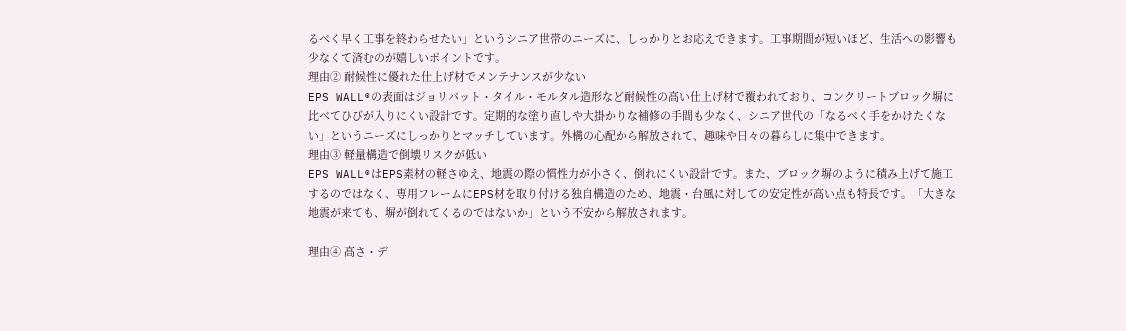るべく早く工事を終わらせたい」というシニア世帯のニーズに、しっかりとお応えできます。工事期間が短いほど、生活への影響も少なくて済むのが嬉しいポイントです。
理由② 耐候性に優れた仕上げ材でメンテナンスが少ない
EPS WALL®の表面はジョリパット・タイル・モルタル造形など耐候性の高い仕上げ材で覆われており、コンクリートブロック塀に比べてひびが入りにくい設計です。定期的な塗り直しや大掛かりな補修の手間も少なく、シニア世代の「なるべく手をかけたくない」というニーズにしっかりとマッチしています。外構の心配から解放されて、趣味や日々の暮らしに集中できます。
理由③ 軽量構造で倒壊リスクが低い
EPS WALL®はEPS素材の軽さゆえ、地震の際の慣性力が小さく、倒れにくい設計です。また、ブロック塀のように積み上げて施工するのではなく、専用フレームにEPS材を取り付ける独自構造のため、地震・台風に対しての安定性が高い点も特長です。「大きな地震が来ても、塀が倒れてくるのではないか」という不安から解放されます。

理由④ 高さ・デ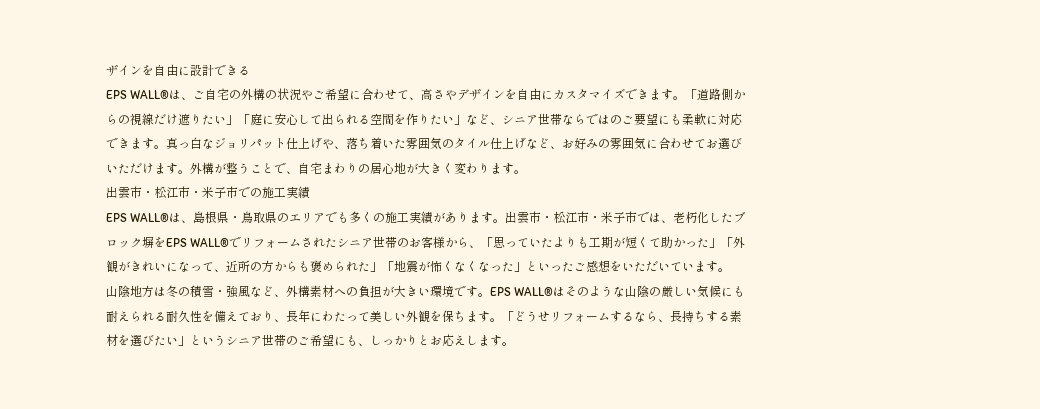ザインを自由に設計できる
EPS WALL®は、ご自宅の外構の状況やご希望に合わせて、高さやデザインを自由にカスタマイズできます。「道路側からの視線だけ遮りたい」「庭に安心して出られる空間を作りたい」など、シニア世帯ならではのご要望にも柔軟に対応できます。真っ白なジョリパット仕上げや、落ち着いた雰囲気のタイル仕上げなど、お好みの雰囲気に合わせてお選びいただけます。外構が整うことで、自宅まわりの居心地が大きく変わります。
出雲市・松江市・米子市での施工実績
EPS WALL®は、島根県・鳥取県のエリアでも多くの施工実績があります。出雲市・松江市・米子市では、老朽化したブロック塀をEPS WALL®でリフォームされたシニア世帯のお客様から、「思っていたよりも工期が短くて助かった」「外観がきれいになって、近所の方からも褒められた」「地震が怖くなくなった」といったご感想をいただいています。
山陰地方は冬の積雪・強風など、外構素材への負担が大きい環境です。EPS WALL®はそのような山陰の厳しい気候にも耐えられる耐久性を備えており、長年にわたって美しい外観を保ちます。「どうせリフォームするなら、長持ちする素材を選びたい」というシニア世帯のご希望にも、しっかりとお応えします。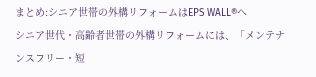まとめ:シニア世帯の外構リフォームはEPS WALL®へ
シニア世代・高齢者世帯の外構リフォームには、「メンテナンスフリー・短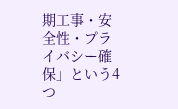期工事・安全性・プライバシー確保」という4つ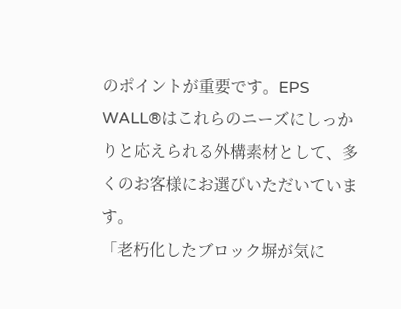のポイントが重要です。EPS WALL®はこれらのニーズにしっかりと応えられる外構素材として、多くのお客様にお選びいただいています。
「老朽化したブロック塀が気に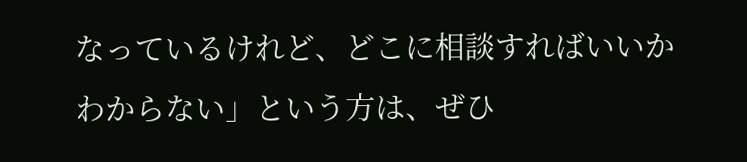なっているけれど、どこに相談すればいいかわからない」という方は、ぜひ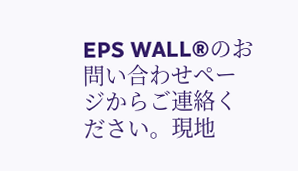EPS WALL®のお問い合わせページからご連絡ください。現地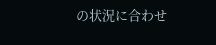の状況に合わせ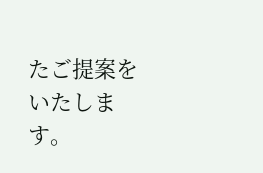たご提案をいたします。